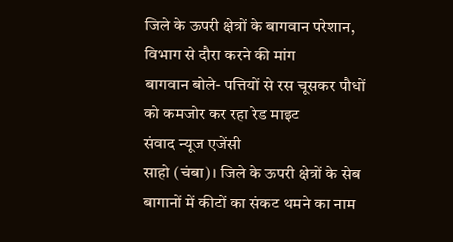जिले के ऊपरी क्षेत्रों के बागवान परेशान, विभाग से दौरा करने की मांग
बागवान बोले- पत्तियों से रस चूसकर पौधों को कमजोर कर रहा रेड माइट
संवाद न्यूज एजेंसी
साहो (चंबा)। जिले के ऊपरी क्षेत्रों के सेब बागानों में कीटों का संकट थमने का नाम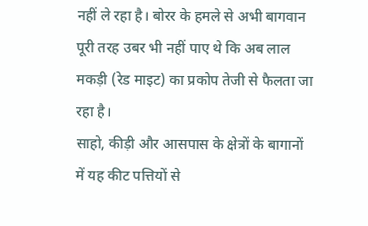नहीं ले रहा है। बोरर के हमले से अभी बागवान पूरी तरह उबर भी नहीं पाए थे कि अब लाल मकड़ी (रेड माइट) का प्रकोप तेजी से फैलता जा रहा है।
साहो, कीड़ी और आसपास के क्षेत्रों के बागानों में यह कीट पत्तियों से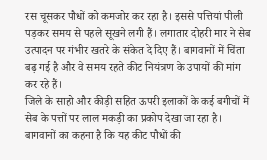रस चूसकर पौधों को कमजोर कर रहा है। इससे पत्तियां पीली पड़कर समय से पहले सूखने लगी हैं। लगातार दोहरी मार ने सेब उत्पादन पर गंभीर खतरे के संकेत दे दिए हैं। बागवानों में चिंता बढ़ गई है और वे समय रहते कीट नियंत्रण के उपायों की मांग कर रहे हैं।
जिले के साहो और कीड़ी सहित ऊपरी इलाकों के कई बगीचों में सेब के पत्तों पर लाल मकड़ी का प्रकोप देखा जा रहा है। बागवानों का कहना है कि यह कीट पौधों की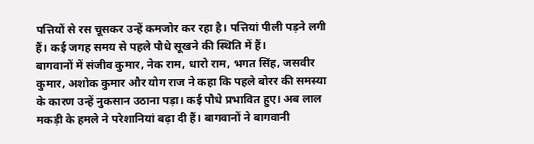पत्तियों से रस चूसकर उन्हें कमजोर कर रहा है। पत्तियां पीली पड़ने लगी हैं। कई जगह समय से पहले पौधे सूखने की स्थिति में हैं।
बागवानों में संजीव कुमार, नेक राम, धारो राम, भगत सिंह, जसवीर कुमार, अशोक कुमार और योग राज ने कहा कि पहले बोरर की समस्या के कारण उन्हें नुकसान उठाना पड़ा। कई पौधे प्रभावित हुए। अब लाल मकड़ी के हमले ने परेशानियां बढ़ा दी हैं। बागवानों ने बागवानी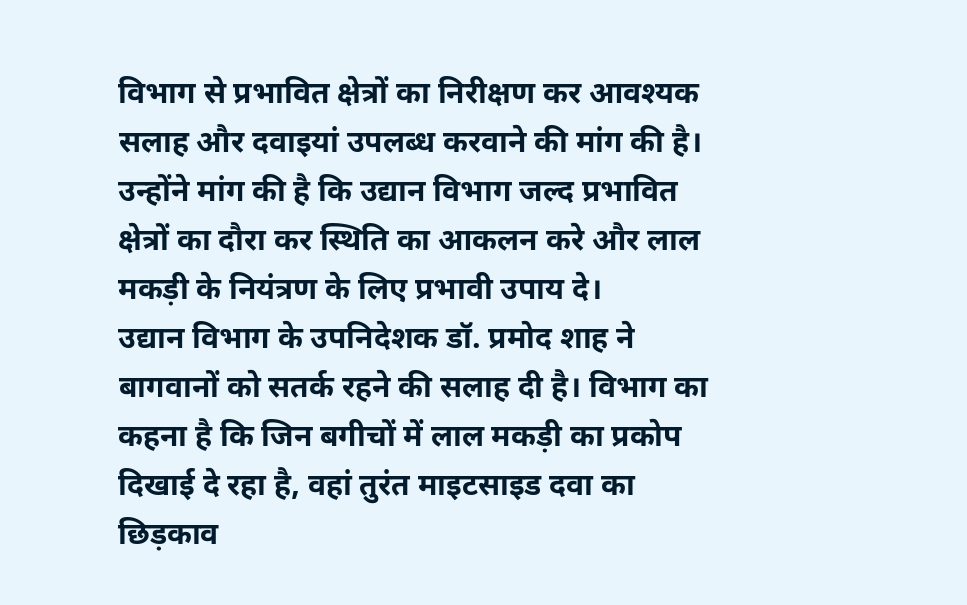विभाग से प्रभावित क्षेत्रों का निरीक्षण कर आवश्यक सलाह और दवाइयां उपलब्ध करवाने की मांग की है। उन्होंने मांग की है कि उद्यान विभाग जल्द प्रभावित क्षेत्रों का दौरा कर स्थिति का आकलन करे और लाल मकड़ी के नियंत्रण के लिए प्रभावी उपाय दे।
उद्यान विभाग के उपनिदेशक डॉ. प्रमोद शाह ने बागवानों को सतर्क रहने की सलाह दी है। विभाग का कहना है कि जिन बगीचों में लाल मकड़ी का प्रकोप दिखाई दे रहा है, वहां तुरंत माइटसाइड दवा का छिड़काव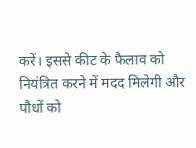करें। इससे कीट के फैलाव को नियंत्रित करने में मदद मिलेगी और पौधों को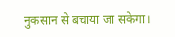नुकसान से बचाया जा सकेगा।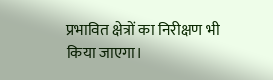प्रभावित क्षेत्रों का निरीक्षण भी किया जाएगा।